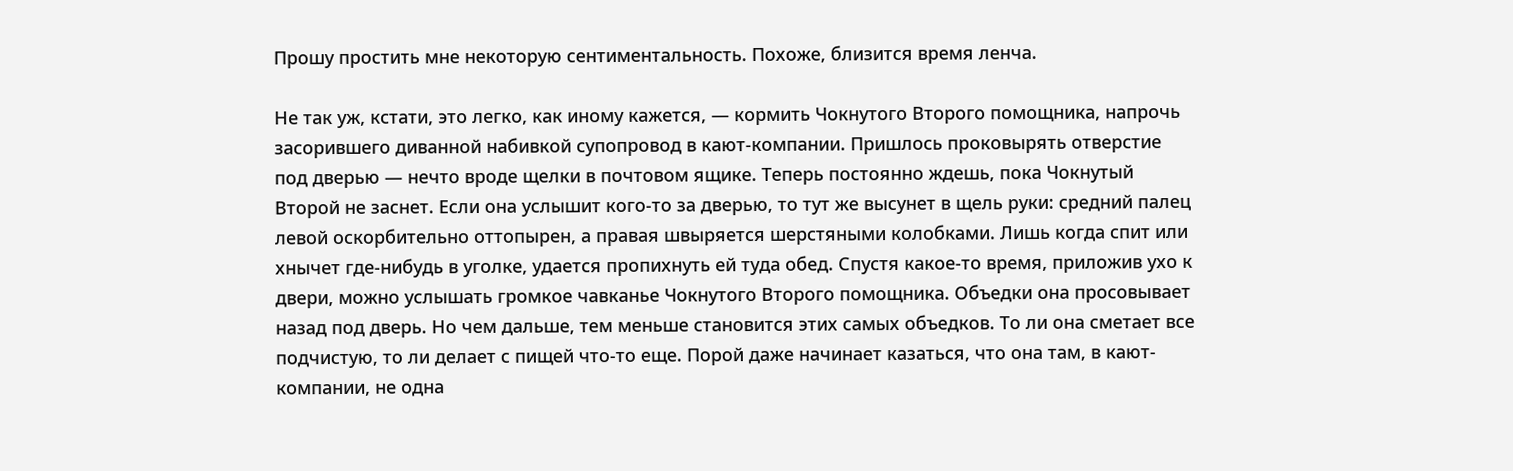Прошу простить мне некоторую сентиментальность. Похоже, близится время ленча.

Не так уж, кстати, это легко, как иному кажется, — кормить Чокнутого Второго помощника, напрочь засорившего диванной набивкой супопровод в кают-компании. Пришлось проковырять отверстие под дверью — нечто вроде щелки в почтовом ящике. Теперь постоянно ждешь, пока Чокнутый Второй не заснет. Если она услышит кого-то за дверью, то тут же высунет в щель руки: средний палец левой оскорбительно оттопырен, а правая швыряется шерстяными колобками. Лишь когда спит или хнычет где-нибудь в уголке, удается пропихнуть ей туда обед. Спустя какое-то время, приложив ухо к двери, можно услышать громкое чавканье Чокнутого Второго помощника. Объедки она просовывает назад под дверь. Но чем дальше, тем меньше становится этих самых объедков. То ли она сметает все подчистую, то ли делает с пищей что-то еще. Порой даже начинает казаться, что она там, в кают-компании, не одна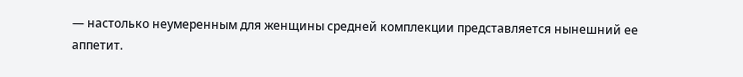— настолько неумеренным для женщины средней комплекции представляется нынешний ее аппетит.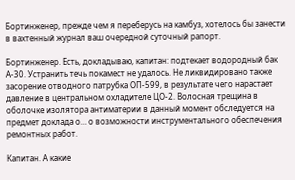Бортинженер, прежде чем я переберусь на камбуз, хотелось бы занести в вахтенный журнал ваш очередной суточный рапорт.

Бортинженер. Есть, докладываю, капитан: подтекает водородный бак А-30. Устранить течь покамест не удалось. Не ликвидировано также засорение отводного патрубка ОП-599, в результате чего нарастает давление в центральном охладителе ЦО-2. Волосная трещина в оболочке изолятора антиматерии в данный момент обследуется на предмет доклада о… о возможности инструментального обеспечения ремонтных работ.

Капитан. А какие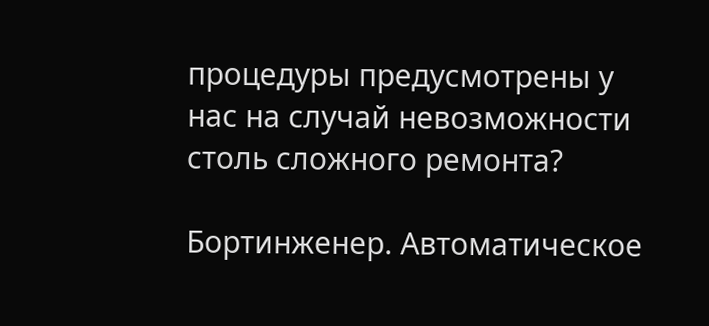процедуры предусмотрены у нас на случай невозможности столь сложного ремонта?

Бортинженер. Автоматическое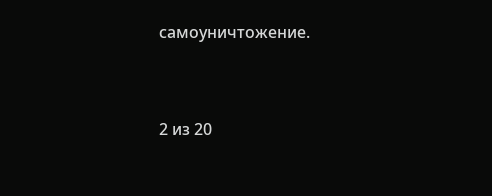самоуничтожение.



2 из 20